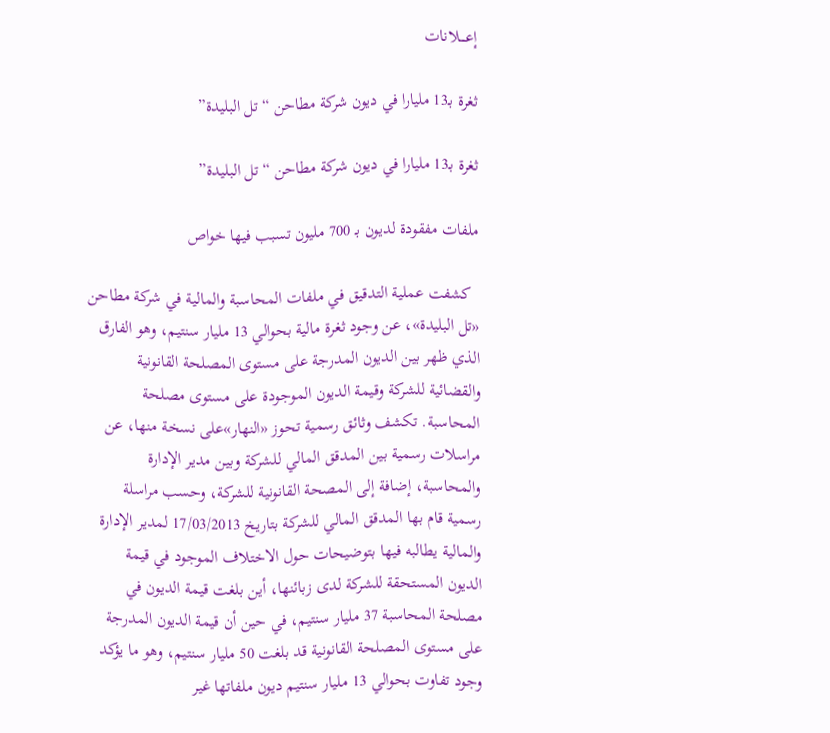إعــــلانات

ثغرة بـ13 مليارا في ديون شركة مطاحن “تل البليدة”

ثغرة بـ13 مليارا في ديون شركة مطاحن “تل البليدة”

ملفات مفقودة لديون بـ 700 مليون تسبب فيها خواص

  كشفت عملية التدقيق في ملفات المحاسبة والمالية في شركة مطاحن «تل البليدة»، عن وجود ثغرة مالية بحوالي 13 مليار سنتيم، وهو الفارق الذي ظهر بين الديون المدرجة على مستوى المصلحة القانونية والقضائية للشركة وقيمة الديون الموجودة على مستوى مصلحة المحاسبة. تكشف وثائق رسمية تحوز «النهار»على نسخة منها، عن مراسلات رسمية بين المدقق المالي للشركة وبين مدير الإدارة والمحاسبة، إضافة إلى المصحة القانونية للشركة، وحسب مراسلة رسمية قام بها المدقق المالي للشركة بتاريخ 17/03/2013 لمدير الإدارة والمالية يطالبه فيها بتوضيحات حول الاختلاف الموجود في قيمة الديون المستحقة للشركة لدى زبائنها، أين بلغت قيمة الديون في مصلحة المحاسبة 37 مليار سنتيم، في حين أن قيمة الديون المدرجة على مستوى المصلحة القانونية قد بلغت 50 مليار سنتيم، وهو ما يؤكد وجود تفاوت بحوالي 13 مليار سنتيم ديون ملفاتها غير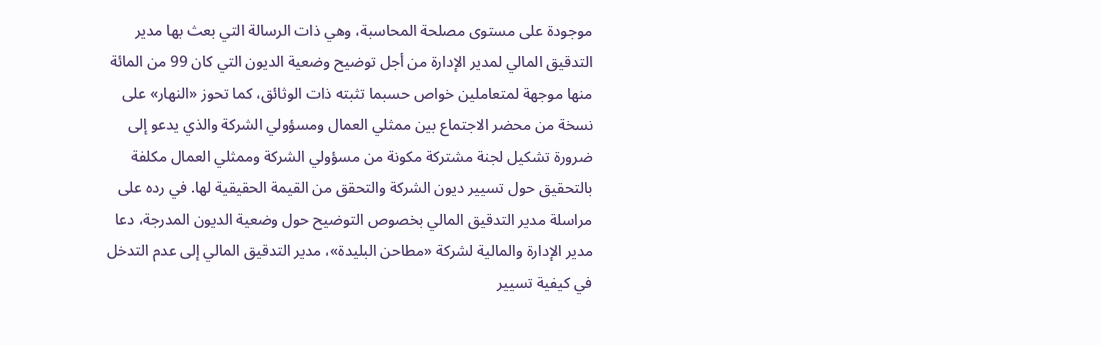موجودة على مستوى مصلحة المحاسبة، وهي ذات الرسالة التي بعث بها مدير التدقيق المالي لمدير الإدارة من أجل توضيح وضعية الديون التي كان 99 من المائة منها موجهة لمتعاملين خواص حسبما تثبته ذات الوثائق، كما تحوز «النهار» على نسخة من محضر الاجتماع بين ممثلي العمال ومسؤولي الشركة والذي يدعو إلى ضرورة تشكيل لجنة مشتركة مكونة من مسؤولي الشركة وممثلي العمال مكلفة بالتحقيق حول تسيير ديون الشركة والتحقق من القيمة الحقيقية لها. في رده على مراسلة مدير التدقيق المالي بخصوص التوضيح حول وضعية الديون المدرجة، دعا مدير الإدارة والمالية لشركة «مطاحن البليدة»، مدير التدقيق المالي إلى عدم التدخل في كيفية تسيير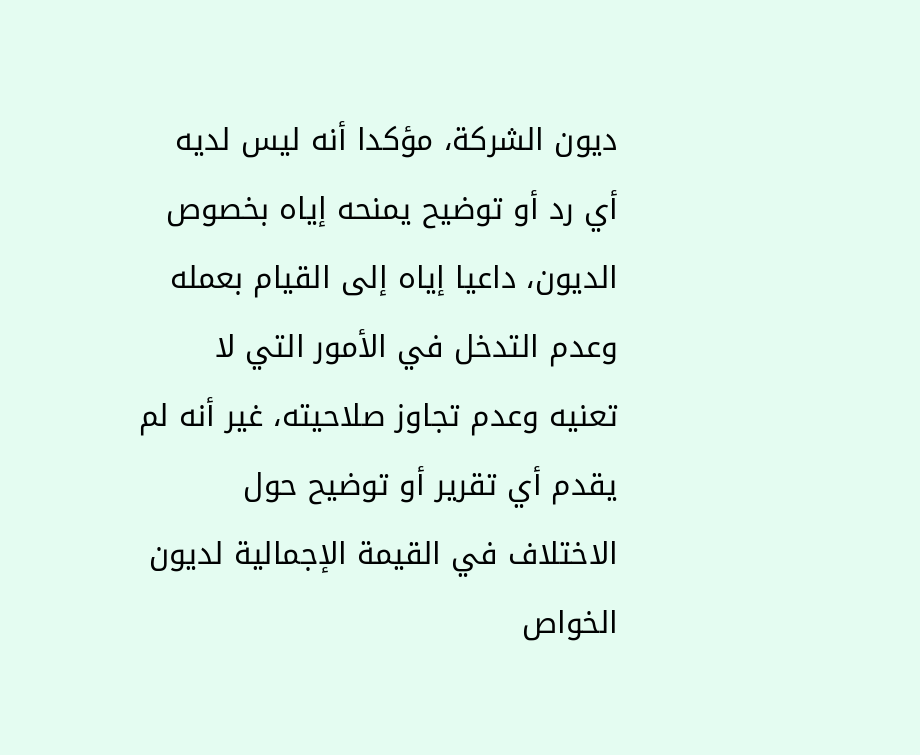ديون الشركة، مؤكدا أنه ليس لديه أي رد أو توضيح يمنحه إياه بخصوص الديون، داعيا إياه إلى القيام بعمله وعدم التدخل في الأمور التي لا تعنيه وعدم تجاوز صلاحيته، غير أنه لم يقدم أي تقرير أو توضيح حول الاختلاف في القيمة الإجمالية لديون الخواص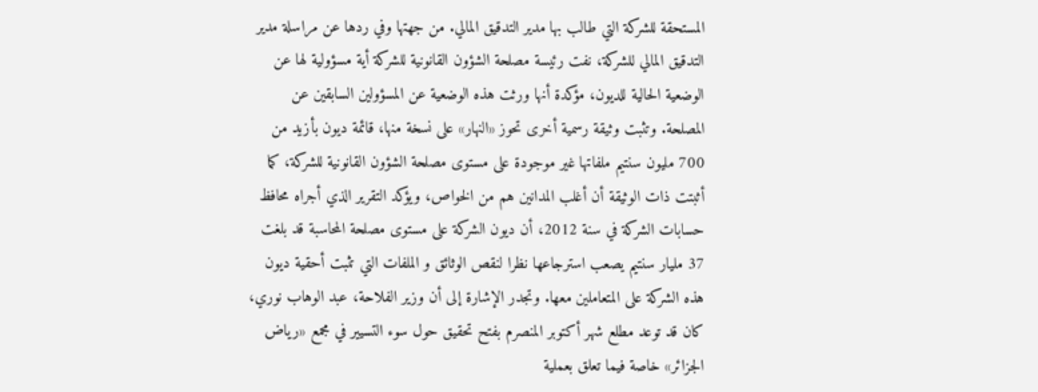المستحقة للشركة التي طالب بها مدير التدقيق المالي. من جهتها وفي ردها عن مراسلة مدير التدقيق المالي للشركة، نفت رئيسة مصلحة الشؤون القانونية للشركة أية مسؤولية لها عن الوضعية الحالية للديون، مؤكدة أنها ورثت هذه الوضعية عن المسؤولين السابقين عن المصلحة. وتثبت وثيقة رسمية أخرى تحوز «النهار» على نسخة منها، قائمة ديون بأزيد من 700 مليون سنتيم ملفاتها غير موجودة على مستوى مصلحة الشؤون القانونية للشركة، كما أثبتت ذات الوثيقة أن أغلب المدانين هم من الخواص، ويؤكد التقرير الذي أجراه محافظ حسابات الشركة في سنة 2012، أن ديون الشركة على مستوى مصلحة المحاسبة قد بلغت 37 مليار سنتيم يصعب استرجاعها نظرا لنقص الوثائق و الملفات التي تثبت أحقية ديون هذه الشركة على المتعاملين معها. وتجدر الإشارة إلى أن وزير الفلاحة، عبد الوهاب نوري، كان قد توعد مطلع شهر أكتوبر المنصرم بفتح تحقيق حول سوء التسيير في مجمع «رياض الجزائر» خاصة فيما تعلق بعملية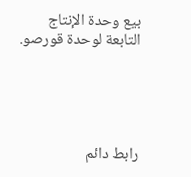بيع وحدة الإنتاج التابعة لوحدة قورصو.





رابط دائم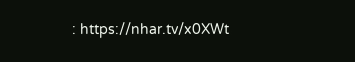: https://nhar.tv/x0XWt